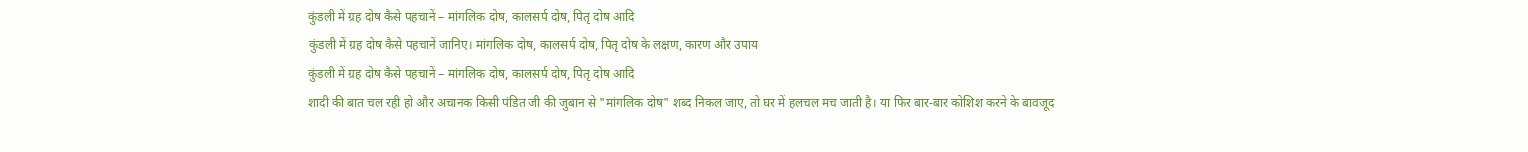कुंडली में ग्रह दोष कैसे पहचानें – मांगलिक दोष, कालसर्प दोष, पितृ दोष आदि
कुंडली में ग्रह दोष कैसे पहचानें जानिए। मांगलिक दोष, कालसर्प दोष, पितृ दोष के लक्षण, कारण और उपाय
कुंडली में ग्रह दोष कैसे पहचानें – मांगलिक दोष, कालसर्प दोष, पितृ दोष आदि
शादी की बात चल रही हो और अचानक किसी पंडित जी की जुबान से "मांगलिक दोष" शब्द निकल जाए, तो घर में हलचल मच जाती है। या फिर बार-बार कोशिश करने के बावजूद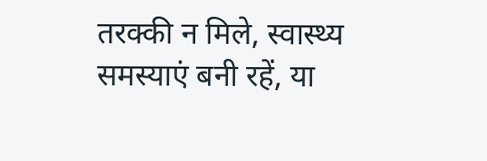तरक्की न मिले, स्वास्थ्य समस्याएं बनी रहें, या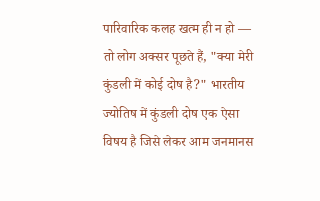पारिवारिक कलह खत्म ही न हो — तो लोग अक्सर पूछते हैं, "क्या मेरी कुंडली में कोई दोष है?" भारतीय ज्योतिष में कुंडली दोष एक ऐसा विषय है जिसे लेकर आम जनमानस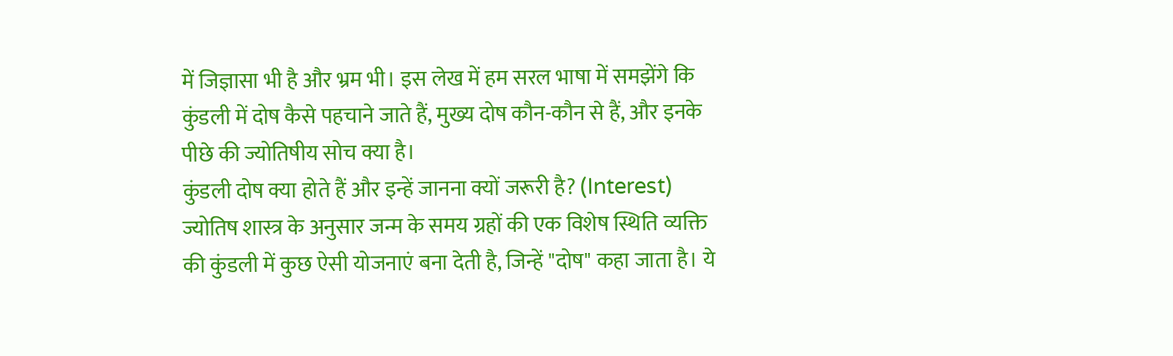में जिज्ञासा भी है और भ्रम भी। इस लेख में हम सरल भाषा में समझेंगे कि कुंडली में दोष कैसे पहचाने जाते हैं, मुख्य दोष कौन-कौन से हैं, और इनके पीछे की ज्योतिषीय सोच क्या है।
कुंडली दोष क्या होते हैं और इन्हें जानना क्यों जरूरी है? (Interest)
ज्योतिष शास्त्र के अनुसार जन्म के समय ग्रहों की एक विशेष स्थिति व्यक्ति की कुंडली में कुछ ऐसी योजनाएं बना देती है, जिन्हें "दोष" कहा जाता है। ये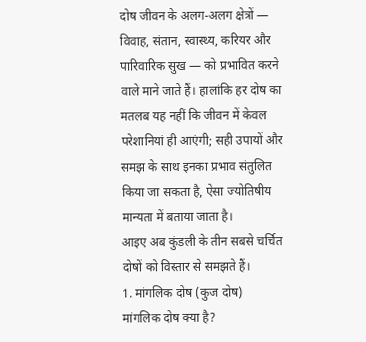दोष जीवन के अलग-अलग क्षेत्रों — विवाह, संतान, स्वास्थ्य, करियर और पारिवारिक सुख — को प्रभावित करने वाले माने जाते हैं। हालांकि हर दोष का मतलब यह नहीं कि जीवन में केवल परेशानियां ही आएंगी; सही उपायों और समझ के साथ इनका प्रभाव संतुलित किया जा सकता है, ऐसा ज्योतिषीय मान्यता में बताया जाता है।
आइए अब कुंडली के तीन सबसे चर्चित दोषों को विस्तार से समझते हैं।
1. मांगलिक दोष (कुज दोष)
मांगलिक दोष क्या है?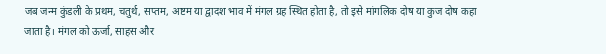जब जन्म कुंडली के प्रथम, चतुर्थ, सप्तम, अष्टम या द्वादश भाव में मंगल ग्रह स्थित होता है, तो इसे मांगलिक दोष या कुज दोष कहा जाता है। मंगल को ऊर्जा, साहस और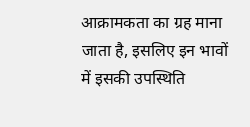आक्रामकता का ग्रह माना जाता है, इसलिए इन भावों में इसकी उपस्थिति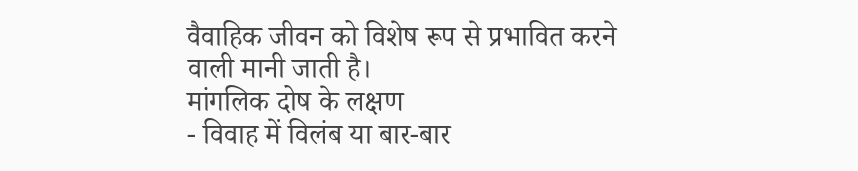वैवाहिक जीवन को विशेष रूप से प्रभावित करने वाली मानी जाती है।
मांगलिक दोष के लक्षण
- विवाह में विलंब या बार-बार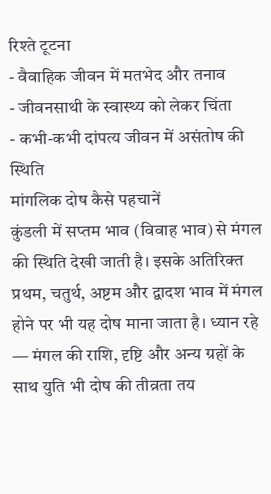रिश्ते टूटना
- वैवाहिक जीवन में मतभेद और तनाव
- जीवनसाथी के स्वास्थ्य को लेकर चिंता
- कभी-कभी दांपत्य जीवन में असंतोष की स्थिति
मांगलिक दोष कैसे पहचानें
कुंडली में सप्तम भाव (विवाह भाव) से मंगल की स्थिति देखी जाती है। इसके अतिरिक्त प्रथम, चतुर्थ, अष्टम और द्वादश भाव में मंगल होने पर भी यह दोष माना जाता है। ध्यान रहे — मंगल की राशि, दृष्टि और अन्य ग्रहों के साथ युति भी दोष की तीव्रता तय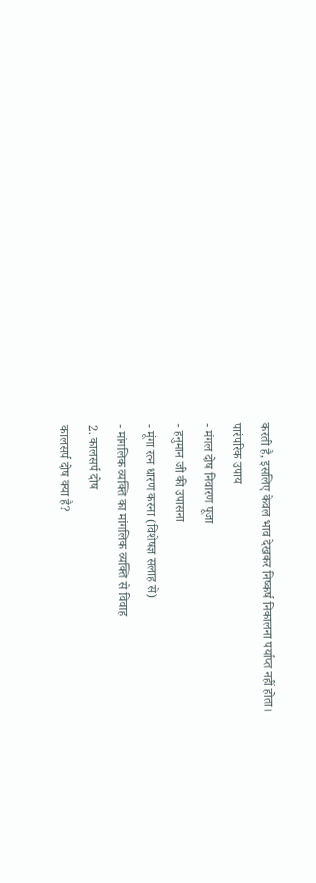करती है, इसलिए केवल भाव देखकर निष्कर्ष निकालना पर्याप्त नहीं होता।
पारंपरिक उपाय
- मंगल दोष निवारण पूजा
- हनुमान जी की उपासना
- मूंगा रत्न धारण करना (विशेषज्ञ सलाह से)
- मांगलिक व्यक्ति का मांगलिक व्यक्ति से विवाह
2. कालसर्प दोष
कालसर्प दोष क्या है?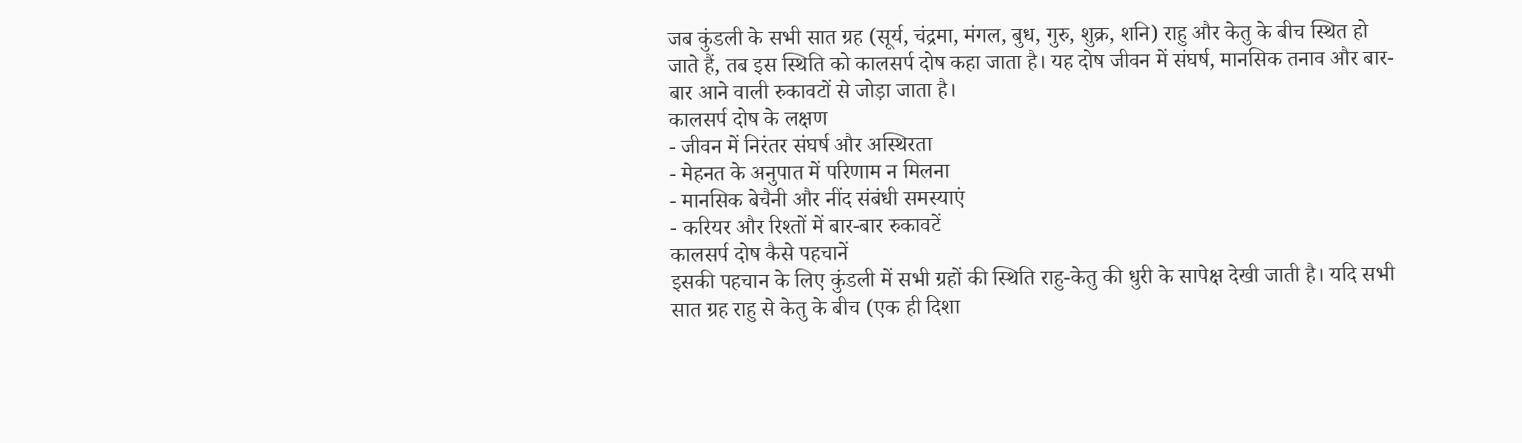जब कुंडली के सभी सात ग्रह (सूर्य, चंद्रमा, मंगल, बुध, गुरु, शुक्र, शनि) राहु और केतु के बीच स्थित हो जाते हैं, तब इस स्थिति को कालसर्प दोष कहा जाता है। यह दोष जीवन में संघर्ष, मानसिक तनाव और बार-बार आने वाली रुकावटों से जोड़ा जाता है।
कालसर्प दोष के लक्षण
- जीवन में निरंतर संघर्ष और अस्थिरता
- मेहनत के अनुपात में परिणाम न मिलना
- मानसिक बेचैनी और नींद संबंधी समस्याएं
- करियर और रिश्तों में बार-बार रुकावटें
कालसर्प दोष कैसे पहचानें
इसकी पहचान के लिए कुंडली में सभी ग्रहों की स्थिति राहु-केतु की धुरी के सापेक्ष देखी जाती है। यदि सभी सात ग्रह राहु से केतु के बीच (एक ही दिशा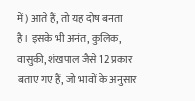में) आते हैं, तो यह दोष बनता है। इसके भी अनंत, कुलिक, वासुकी, शंखपाल जैसे 12 प्रकार बताए गए हैं, जो भावों के अनुसार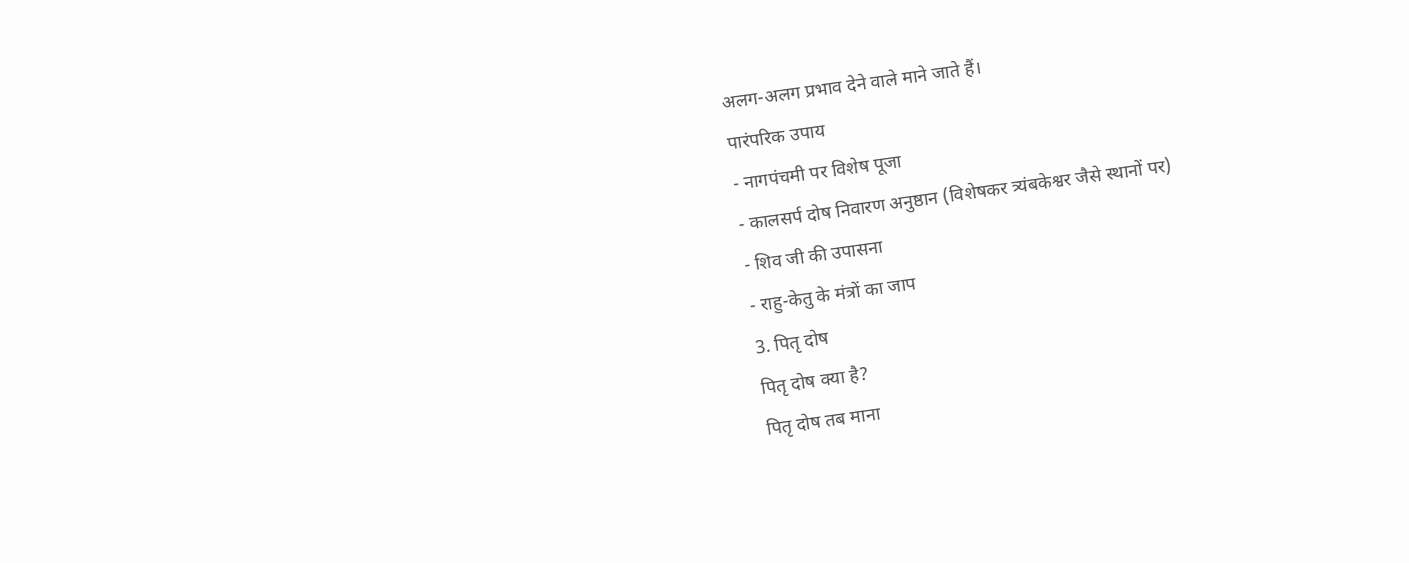अलग-अलग प्रभाव देने वाले माने जाते हैं।
पारंपरिक उपाय
- नागपंचमी पर विशेष पूजा
- कालसर्प दोष निवारण अनुष्ठान (विशेषकर त्र्यंबकेश्वर जैसे स्थानों पर)
- शिव जी की उपासना
- राहु-केतु के मंत्रों का जाप
3. पितृ दोष
पितृ दोष क्या है?
पितृ दोष तब माना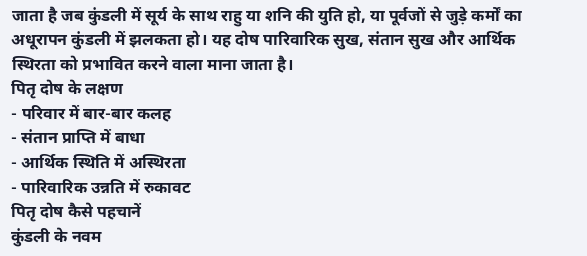जाता है जब कुंडली में सूर्य के साथ राहु या शनि की युति हो, या पूर्वजों से जुड़े कर्मों का अधूरापन कुंडली में झलकता हो। यह दोष पारिवारिक सुख, संतान सुख और आर्थिक स्थिरता को प्रभावित करने वाला माना जाता है।
पितृ दोष के लक्षण
- परिवार में बार-बार कलह
- संतान प्राप्ति में बाधा
- आर्थिक स्थिति में अस्थिरता
- पारिवारिक उन्नति में रुकावट
पितृ दोष कैसे पहचानें
कुंडली के नवम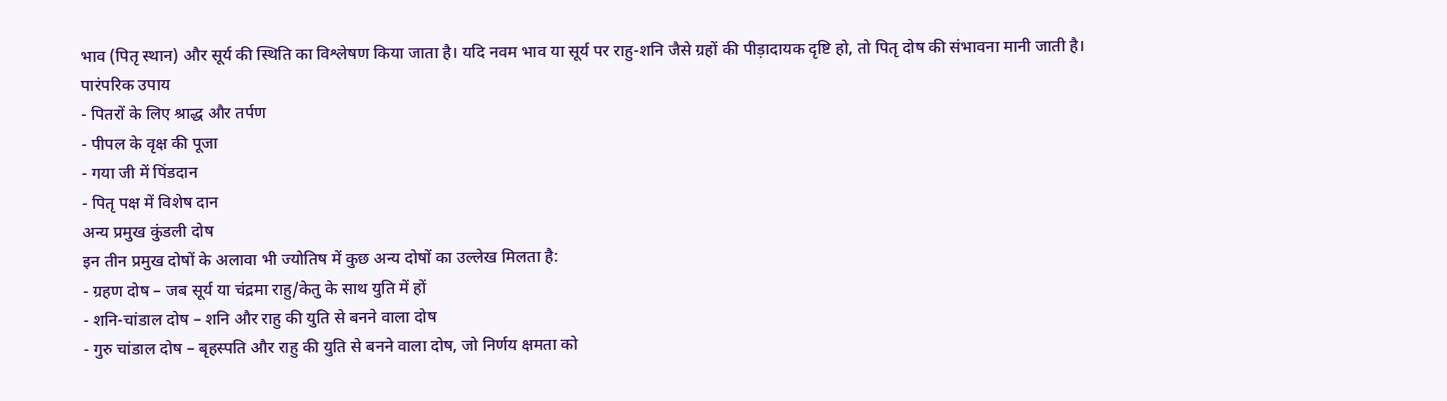भाव (पितृ स्थान) और सूर्य की स्थिति का विश्लेषण किया जाता है। यदि नवम भाव या सूर्य पर राहु-शनि जैसे ग्रहों की पीड़ादायक दृष्टि हो, तो पितृ दोष की संभावना मानी जाती है।
पारंपरिक उपाय
- पितरों के लिए श्राद्ध और तर्पण
- पीपल के वृक्ष की पूजा
- गया जी में पिंडदान
- पितृ पक्ष में विशेष दान
अन्य प्रमुख कुंडली दोष
इन तीन प्रमुख दोषों के अलावा भी ज्योतिष में कुछ अन्य दोषों का उल्लेख मिलता है:
- ग्रहण दोष – जब सूर्य या चंद्रमा राहु/केतु के साथ युति में हों
- शनि-चांडाल दोष – शनि और राहु की युति से बनने वाला दोष
- गुरु चांडाल दोष – बृहस्पति और राहु की युति से बनने वाला दोष, जो निर्णय क्षमता को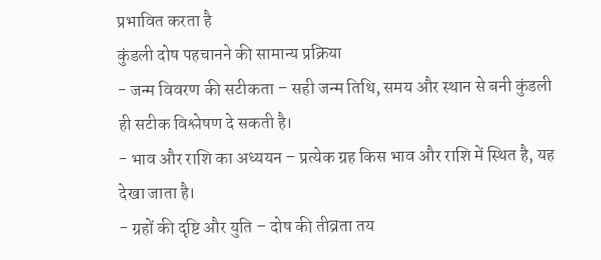प्रभावित करता है
कुंडली दोष पहचानने की सामान्य प्रक्रिया
- जन्म विवरण की सटीकता – सही जन्म तिथि, समय और स्थान से बनी कुंडली ही सटीक विश्लेषण दे सकती है।
- भाव और राशि का अध्ययन – प्रत्येक ग्रह किस भाव और राशि में स्थित है, यह देखा जाता है।
- ग्रहों की दृष्टि और युति – दोष की तीव्रता तय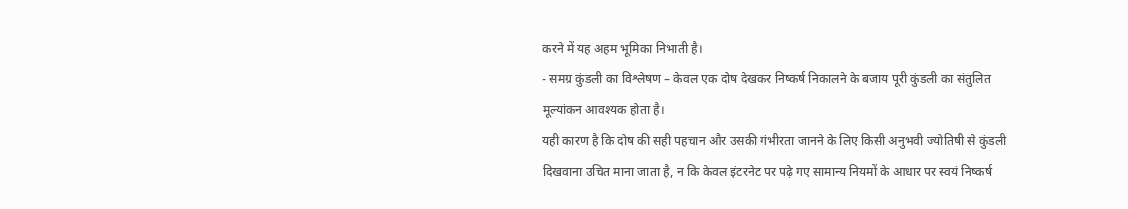करने में यह अहम भूमिका निभाती है।
- समग्र कुंडली का विश्लेषण – केवल एक दोष देखकर निष्कर्ष निकालने के बजाय पूरी कुंडली का संतुलित मूल्यांकन आवश्यक होता है।
यही कारण है कि दोष की सही पहचान और उसकी गंभीरता जानने के लिए किसी अनुभवी ज्योतिषी से कुंडली दिखवाना उचित माना जाता है, न कि केवल इंटरनेट पर पढ़े गए सामान्य नियमों के आधार पर स्वयं निष्कर्ष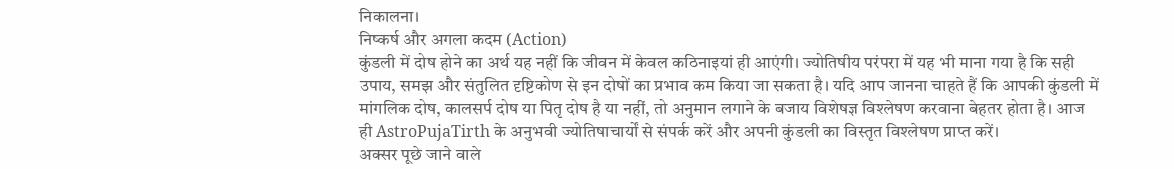निकालना।
निष्कर्ष और अगला कदम (Action)
कुंडली में दोष होने का अर्थ यह नहीं कि जीवन में केवल कठिनाइयां ही आएंगी। ज्योतिषीय परंपरा में यह भी माना गया है कि सही उपाय, समझ और संतुलित दृष्टिकोण से इन दोषों का प्रभाव कम किया जा सकता है। यदि आप जानना चाहते हैं कि आपकी कुंडली में मांगलिक दोष, कालसर्प दोष या पितृ दोष है या नहीं, तो अनुमान लगाने के बजाय विशेषज्ञ विश्लेषण करवाना बेहतर होता है। आज ही AstroPujaTirth के अनुभवी ज्योतिषाचार्यों से संपर्क करें और अपनी कुंडली का विस्तृत विश्लेषण प्राप्त करें।
अक्सर पूछे जाने वाले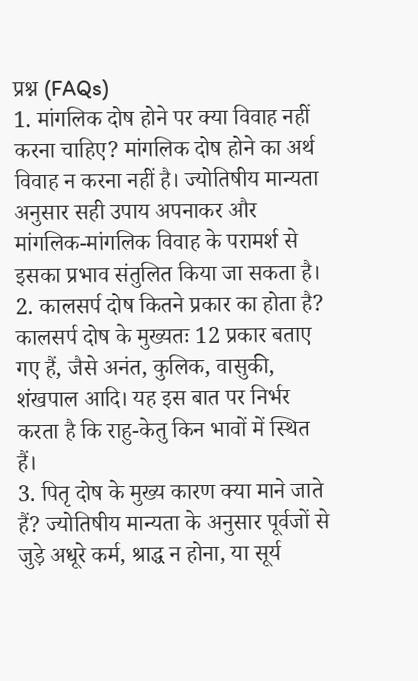प्रश्न (FAQs)
1. मांगलिक दोष होने पर क्या विवाह नहीं करना चाहिए? मांगलिक दोष होने का अर्थ विवाह न करना नहीं है। ज्योतिषीय मान्यता अनुसार सही उपाय अपनाकर और मांगलिक-मांगलिक विवाह के परामर्श से इसका प्रभाव संतुलित किया जा सकता है।
2. कालसर्प दोष कितने प्रकार का होता है? कालसर्प दोष के मुख्यतः 12 प्रकार बताए गए हैं, जैसे अनंत, कुलिक, वासुकी, शंखपाल आदि। यह इस बात पर निर्भर करता है कि राहु-केतु किन भावों में स्थित हैं।
3. पितृ दोष के मुख्य कारण क्या माने जाते हैं? ज्योतिषीय मान्यता के अनुसार पूर्वजों से जुड़े अधूरे कर्म, श्राद्ध न होना, या सूर्य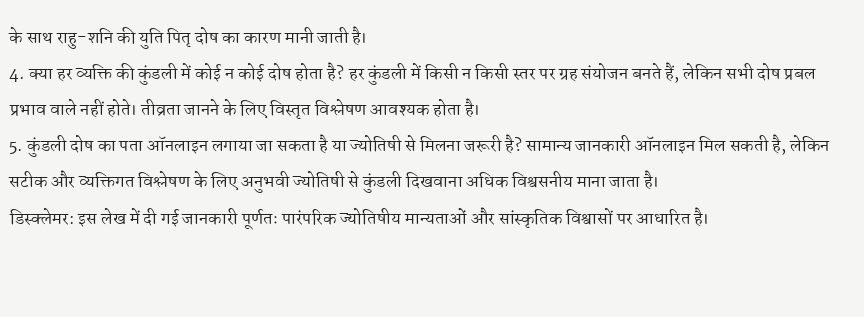के साथ राहु-शनि की युति पितृ दोष का कारण मानी जाती है।
4. क्या हर व्यक्ति की कुंडली में कोई न कोई दोष होता है? हर कुंडली में किसी न किसी स्तर पर ग्रह संयोजन बनते हैं, लेकिन सभी दोष प्रबल प्रभाव वाले नहीं होते। तीव्रता जानने के लिए विस्तृत विश्लेषण आवश्यक होता है।
5. कुंडली दोष का पता ऑनलाइन लगाया जा सकता है या ज्योतिषी से मिलना जरूरी है? सामान्य जानकारी ऑनलाइन मिल सकती है, लेकिन सटीक और व्यक्तिगत विश्लेषण के लिए अनुभवी ज्योतिषी से कुंडली दिखवाना अधिक विश्वसनीय माना जाता है।
डिस्क्लेमर: इस लेख में दी गई जानकारी पूर्णतः पारंपरिक ज्योतिषीय मान्यताओं और सांस्कृतिक विश्वासों पर आधारित है।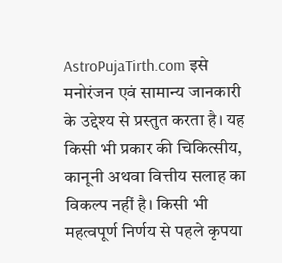AstroPujaTirth.com इसे मनोरंजन एवं सामान्य जानकारी के उद्देश्य से प्रस्तुत करता है। यह किसी भी प्रकार की चिकित्सीय, कानूनी अथवा वित्तीय सलाह का विकल्प नहीं है। किसी भी महत्वपूर्ण निर्णय से पहले कृपया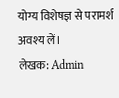योग्य विशेषज्ञ से परामर्श अवश्य लें।
लेखक: Admin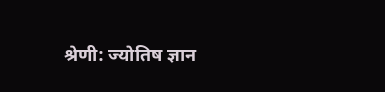श्रेणी: ज्योतिष ज्ञान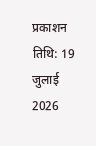प्रकाशन तिथि: 19 जुलाई 2026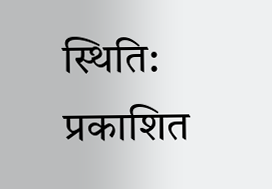स्थिति: प्रकाशित